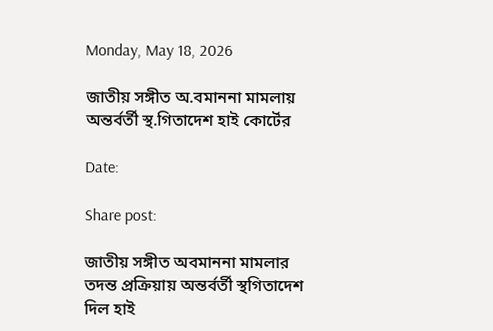Monday, May 18, 2026

জাতীয় সঙ্গীত অ.বমাননা মামলায় অন্তর্বর্তী স্থ.গিতাদেশ হাই কোর্টের

Date:

Share post:

জাতীয় সঙ্গীত অবমাননা মামলার তদন্ত প্রক্রিয়ায় অন্তর্বর্তী স্থগিতাদেশ দিল হাই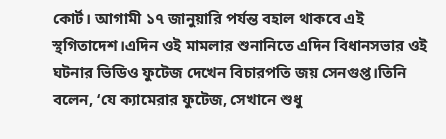কোর্ট। আগামী ১৭ জানুয়ারি পর্যন্ত বহাল থাকবে এই স্থগিতাদেশ।এদিন ওই মামলার শুনানিতে এদিন বিধানসভার ওই ঘটনার ভিডিও ফুটেজ দেখেন বিচারপতি জয় সেনগুপ্ত।তিনি বলেন, ‘যে ক্যামেরার ফুটেজ, সেখানে শুধু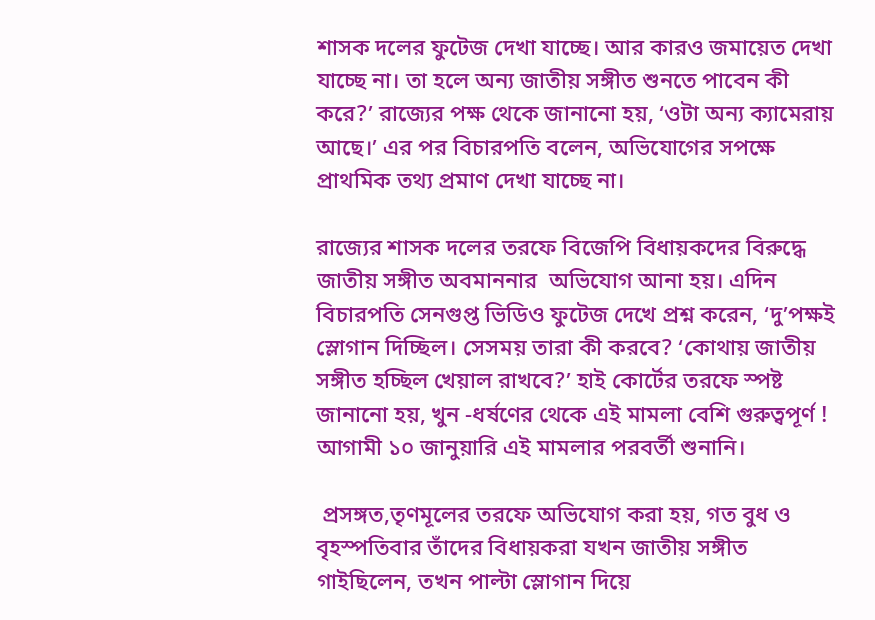শাসক দলের ফুটেজ দেখা যাচ্ছে। আর কারও জমায়েত দেখা যাচ্ছে না। তা হলে অন্য জাতীয় সঙ্গীত শুনতে পাবেন কী করে?’ রাজ্যের পক্ষ থেকে জানানো হয়, ‘ওটা অন্য ক্যামেরায় আছে।’ এর পর বিচারপতি বলেন, অভিযোগের সপক্ষে প্রাথমিক তথ্য প্রমাণ দেখা যাচ্ছে না।

রাজ্যের শাসক দলের তরফে বিজেপি বিধায়কদের বিরুদ্ধে জাতীয় সঙ্গীত অবমাননার  অভিযোগ আনা হয়। এদিন বিচারপতি সেনগুপ্ত ভিডিও ফুটেজ দেখে প্রশ্ন করেন, ‘দু’পক্ষই স্লোগান দিচ্ছিল। সেসময় তারা কী করবে? ‘কোথায় জাতীয় সঙ্গীত হচ্ছিল খেয়াল রাখবে?’ হাই কোর্টের তরফে স্পষ্ট জানানো হয়, খুন -ধর্ষণের থেকে এই মামলা বেশি গুরুত্বপূর্ণ ! আগামী ১০ জানুয়ারি এই মামলার পরবর্তী শুনানি।

 প্রসঙ্গত,তৃণমূলের তরফে অভিযোগ করা হয়, গত বুধ ও বৃহস্পতিবার তাঁদের বিধায়করা যখন জাতীয় সঙ্গীত গাইছিলেন, তখন পাল্টা স্লোগান দিয়ে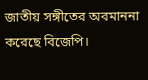জাতীয় সঙ্গীতের অবমাননা করেছে বিজেপি।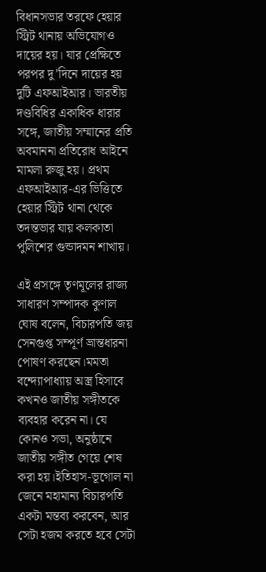বিধানসভার তরফে হেয়ার স্ট্রিট থানায় অভিযোগও দায়ের হয়। যার প্রেক্ষিতে পরপর দু’দিনে দায়ের হয় দুটি এফআইআর। ভারতীয় দণ্ডবিধির একাধিক ধারার সঙ্গে, জাতীয় সম্মানের প্রতি অবমাননা প্রতিরোধ আইনে মামলা রুজু হয়। প্রথম এফআইআর-এর ভিত্তিতে হেয়ার স্ট্রিট থানা থেকে তদন্তভার যায় কলকাতা পুলিশের গুন্ডাদমন শাখায়।

এই প্রসঙ্গে তৃণমূলের রাজ্য সাধারণ সম্পাদক কুণাল ঘোষ বলেন, বিচারপতি জয় সেনগুপ্ত সম্পূর্ণ ভ্রান্তধারনা পোষণ করছেন।মমতা বন্দ্যোপাধ্যায় অস্ত্র হিসাবে কখনও জাতীয় সঙ্গীতকে ব্যবহার করেন না। যে কোনও সভা, অনুষ্ঠানে জাতীয় সঙ্গীত গেয়ে শেষ করা হয়।ইতিহাস-ভূগোল না জেনে মহামান্য বিচারপতি একটা মন্তব্য করবেন, আর সেটা হজম করতে হবে সেটা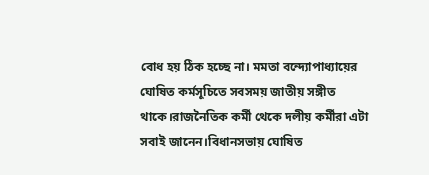বোধ হয় ঠিক হচ্ছে না। মমতা বন্দ্যোপাধ্যায়ের ঘোষিত কর্মসূচিতে সবসময় জাতীয় সঙ্গীত থাকে।রাজনৈতিক কর্মী থেকে দলীয় কর্মীরা এটা সবাই জানেন।বিধানসভায় ঘোষিত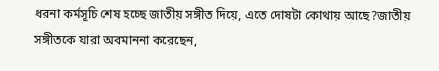ধরনা কর্মসূচি শেষ হচ্ছে জাতীয় সঙ্গীত দিয়ে, এতে দোষটা কোথায় আছে?জাতীয় সঙ্গীতকে যারা অবমাননা করেছেন,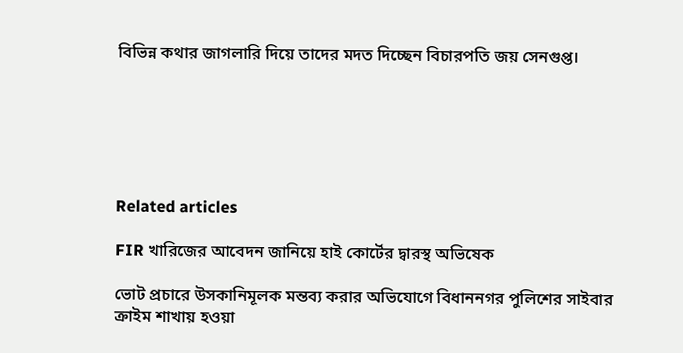বিভিন্ন কথার জাগলারি দিয়ে তাদের মদত দিচ্ছেন বিচারপতি জয় সেনগুপ্ত।






Related articles

FIR খারিজের আবেদন জানিয়ে হাই কোর্টের দ্বারস্থ অভিষেক

ভোট প্রচারে উসকানিমূলক মন্তব্য করার অভিযোগে বিধাননগর পুলিশের সাইবার ক্রাইম শাখায় হওয়া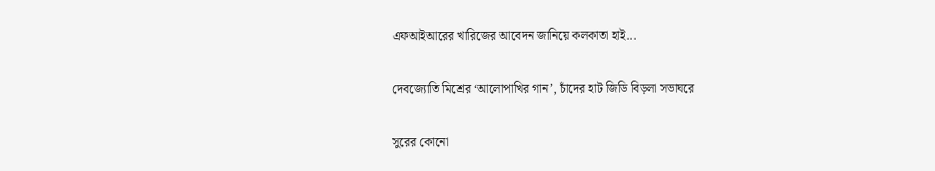এফআইআরের খারিজের আবেদন জানিয়ে কলকাতা হাই...

দেবজ্যোতি মিশ্রের ‘আলোপাখির গান’, চাঁদের হাট জিডি বিড়লা সভাঘরে

সুরের কোনো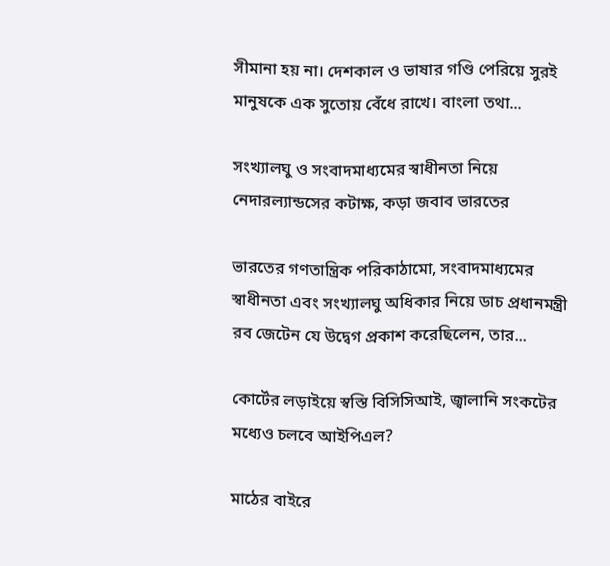সীমানা হয় না। দেশকাল ও ভাষার গণ্ডি পেরিয়ে সুরই মানুষকে এক সুতোয় বেঁধে রাখে। বাংলা তথা...

সংখ্যালঘু ও সংবাদমাধ্যমের স্বাধীনতা নিয়ে নেদারল্যান্ডসের কটাক্ষ, কড়া জবাব ভারতের

ভারতের গণতান্ত্রিক পরিকাঠামো, সংবাদমাধ্যমের স্বাধীনতা এবং সংখ্যালঘু অধিকার নিয়ে ডাচ প্রধানমন্ত্রী রব জেটেন যে উদ্বেগ প্রকাশ করেছিলেন, তার...

কোর্টের লড়াইয়ে স্বস্তি বিসিসিআই, জ্বালানি সংকটের মধ্যেও চলবে আইপিএল?

মাঠের বাইরে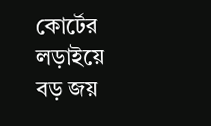কোর্টের লড়াইয়ে বড় জয়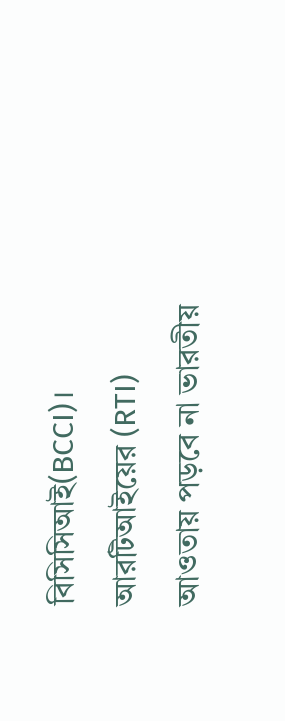বিসিসিআই(BCCI)। আরটিআইয়ের (RTI) আওতায় পড়বে না ভারতীয়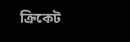ক্রিকেট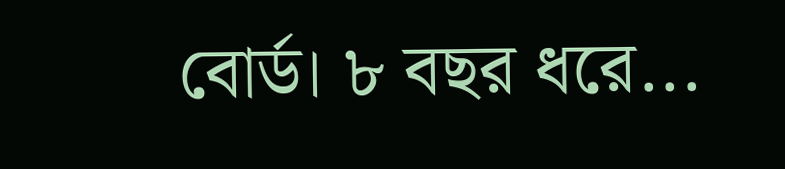বোর্ড। ৮ বছর ধরে...